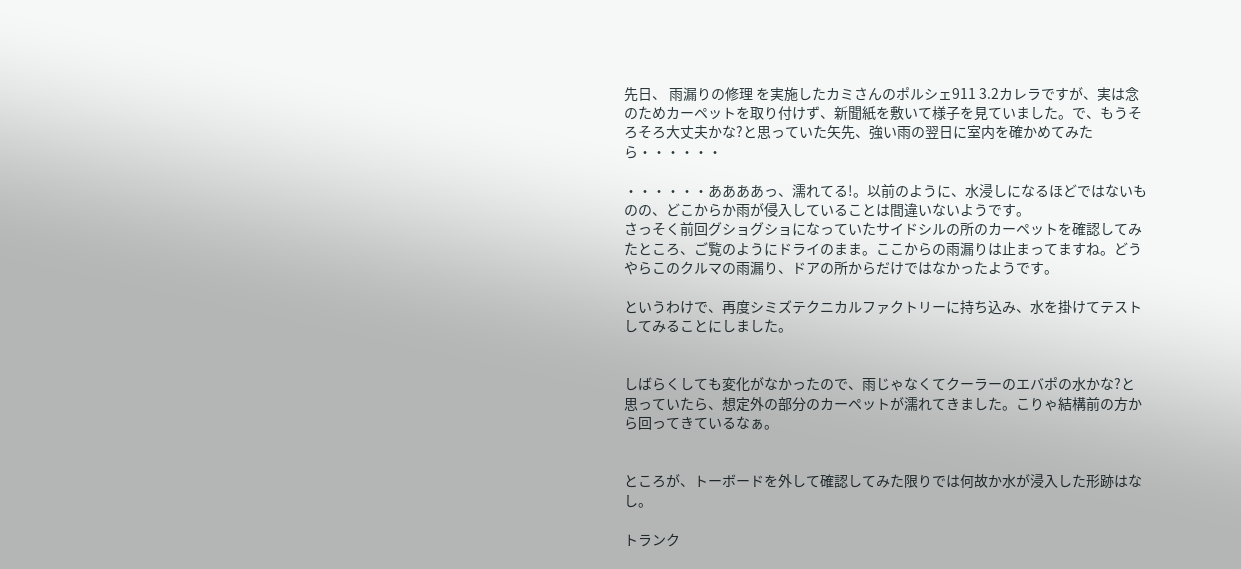先日、 雨漏りの修理 を実施したカミさんのポルシェ911 3.2カレラですが、実は念のためカーペットを取り付けず、新聞紙を敷いて様子を見ていました。で、もうそろそろ大丈夫かな?と思っていた矢先、強い雨の翌日に室内を確かめてみたら・・・・・・

・・・・・・ああああっ、濡れてる!。以前のように、水浸しになるほどではないものの、どこからか雨が侵入していることは間違いないようです。
さっそく前回グショグショになっていたサイドシルの所のカーペットを確認してみたところ、ご覧のようにドライのまま。ここからの雨漏りは止まってますね。どうやらこのクルマの雨漏り、ドアの所からだけではなかったようです。

というわけで、再度シミズテクニカルファクトリーに持ち込み、水を掛けてテストしてみることにしました。


しばらくしても変化がなかったので、雨じゃなくてクーラーのエバポの水かな?と思っていたら、想定外の部分のカーペットが濡れてきました。こりゃ結構前の方から回ってきているなぁ。


ところが、トーボードを外して確認してみた限りでは何故か水が浸入した形跡はなし。

トランク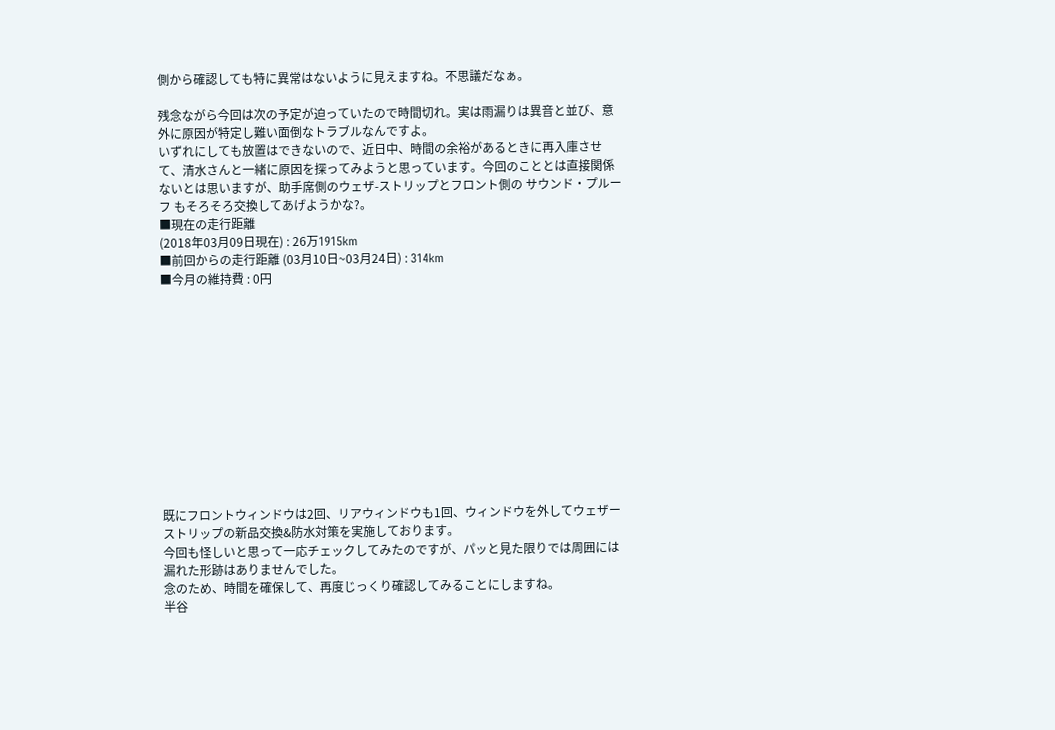側から確認しても特に異常はないように見えますね。不思議だなぁ。

残念ながら今回は次の予定が迫っていたので時間切れ。実は雨漏りは異音と並び、意外に原因が特定し難い面倒なトラブルなんですよ。
いずれにしても放置はできないので、近日中、時間の余裕があるときに再入庫させて、清水さんと一緒に原因を探ってみようと思っています。今回のこととは直接関係ないとは思いますが、助手席側のウェザ-ストリップとフロント側の サウンド・プルーフ もそろそろ交換してあげようかな?。
■現在の走行距離
(2018年03月09日現在) : 26万1915km
■前回からの走行距離 (03月10日~03月24日) : 314km
■今月の維持費 : 0円












既にフロントウィンドウは2回、リアウィンドウも1回、ウィンドウを外してウェザーストリップの新品交換&防水対策を実施しております。
今回も怪しいと思って一応チェックしてみたのですが、パッと見た限りでは周囲には漏れた形跡はありませんでした。
念のため、時間を確保して、再度じっくり確認してみることにしますね。
半谷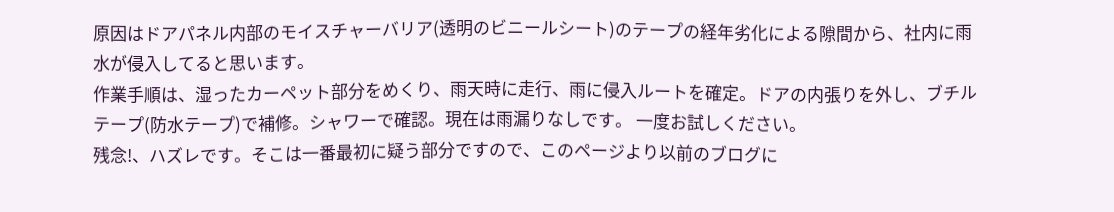原因はドアパネル内部のモイスチャーバリア(透明のビニールシート)のテープの経年劣化による隙間から、社内に雨水が侵入してると思います。
作業手順は、湿ったカーペット部分をめくり、雨天時に走行、雨に侵入ルートを確定。ドアの内張りを外し、ブチルテープ(防水テープ)で補修。シャワーで確認。現在は雨漏りなしです。 一度お試しください。
残念!、ハズレです。そこは一番最初に疑う部分ですので、このページより以前のブログに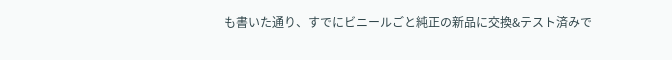も書いた通り、すでにビニールごと純正の新品に交換&テスト済みで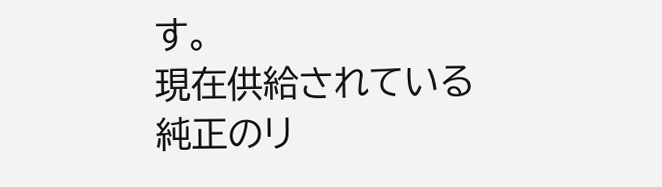す。
現在供給されている純正のリ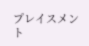プレイスメント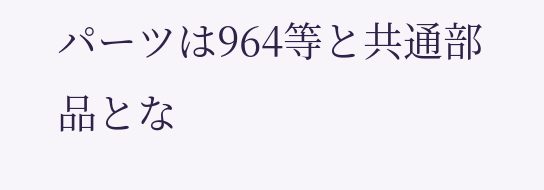パーツは964等と共通部品とな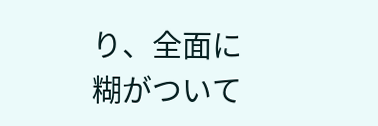り、全面に糊がついて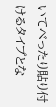いてべったり貼り付けるタイプとな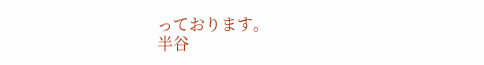っております。
半谷